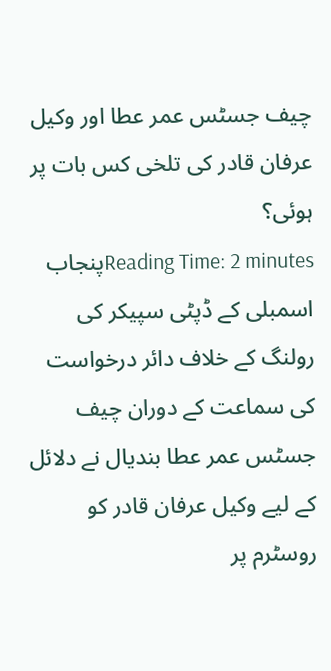چیف جسٹس عمر عطا اور وکیل عرفان قادر کی تلخی کس بات پر ہوئی؟
Reading Time: 2 minutesپنجاب اسمبلی کے ڈپٹی سپیکر کی رولنگ کے خلاف دائر درخواست کی سماعت کے دوران چیف جسٹس عمر عطا بندیال نے دلائل کے لیے وکیل عرفان قادر کو روسٹرم پر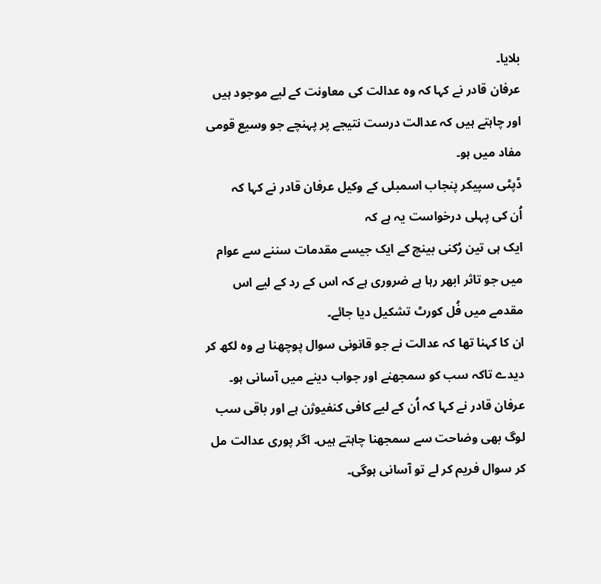بلایا۔
عرفان قادر نے کہا کہ وہ عدالت کی معاونت کے لیے موجود ہیں اور چاہتے ہیں کہ عدالت درست نتیجے پر پہنچے جو وسیع قومی مفاد میں ہو۔
ڈپٹی سپیکر پنجاب اسمبلی کے وکیل عرفان قادر نے کہا کہ
اُن کی پہلی درخواست یہ ہے کہ
ایک ہی تین رُکنی بینچ کے ایک جیسے مقدمات سننے سے عوام میں جو تاثر ابھر رہا ہے ضروری ہے کہ اس کے رد کے لیے اس مقدمے میں فُل کورٹ تشکیل دیا جائے۔
ان کا کہنا تھا کہ عدالت نے جو قانونی سوال پوچھنا ہے وہ لکھ کر دیدے تاکہ سب کو سمجھنے اور جواب دینے میں آسانی ہو۔
عرفان قادر نے کہا کہ اُن کے لیے کافی کنفیوژن ہے اور باقی سب لوگ بھی وضاحت سے سمجھنا چاہتے ہیں۔ اگر پوری عدالت مل کر سوال فریم کر لے تو آسانی ہوگی۔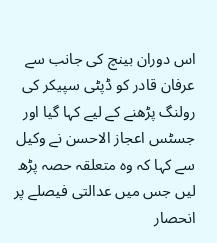اس دوران بینچ کی جانب سے عرفان قادر کو ڈپٹی سپیکر کی رولنگ پڑھنے کے لیے کہا گیا اور جسٹس اعجاز الاحسن نے وکیل سے کہا کہ وہ متعلقہ حصہ پڑھ لیں جس میں عدالتی فیصلے پر انحصار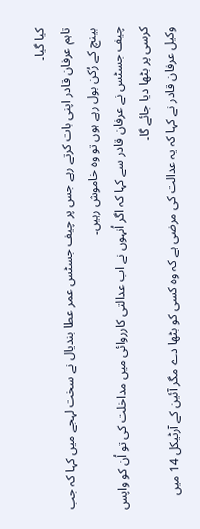کیا گیا۔
تاہم عرفان قادر اپنی بات کرتے رہے جس پر چیف جسٹس عمر عطا بندیال نے سخت لہجے میں کہا کہ جب بینچ کے رُکن بول رہے ہوں تو وہ خاموش رہیں۔
چیف جسٹس نے عرفان قادر سے کہا کہ اگر اُنہوں نے اب عدالتی کارروائی میں مداخلت کی تو اُن کو واپس کرسی پر بٹھا دیا جائے گا۔
وکیل عرفان قادر نے کہا کہ یہ عدالت کی مرضی ہے کہ وہ کسی کو بٹھا دے مگر آئین کے آرٹیکل 14 میں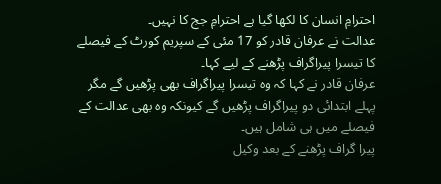احترامِ انسان کا لکھا گیا ہے احترامِ جج کا نہیں۔
عدالت نے عرفان قادر کو 17 مئی کے سپریم کورٹ کے فیصلے کا تیسرا پیراگراف پڑھنے کے لیے کہا۔
عرفان قادر نے کہا کہ وہ تیسرا پیراگراف بھی پڑھیں گے مگر پہلے ابتدائی دو پیراگراف پڑھیں گے کیونکہ وہ بھی عدالت کے فیصلے میں ہی شامل ہیں۔
پیرا گراف پڑھنے کے بعد وکیل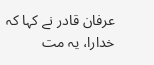عرفان قادر نے کہا کہ خدارا، یہ مت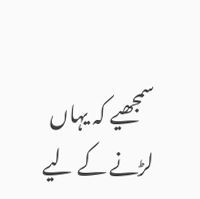سمجھیے کہ یہاں لڑنے کے لیے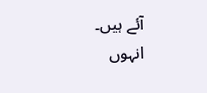آئے ہیں۔
انہوں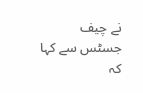نے چیف جسٹس سے کہا کہ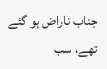جناب ناراض ہو گئے تھے، سب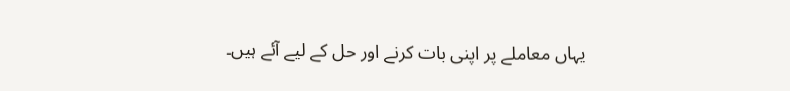یہاں معاملے پر اپنی بات کرنے اور حل کے لیے آئے ہیں۔